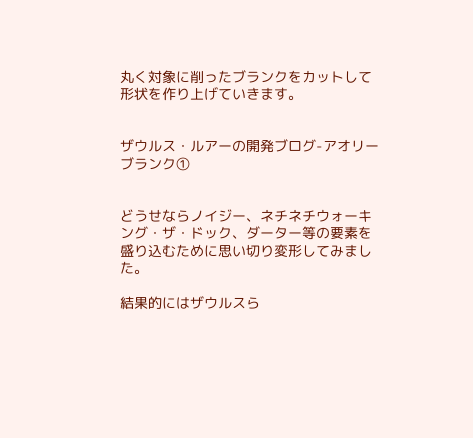丸く対象に削ったブランクをカットして形状を作り上げていきます。


ザウルス・ルアーの開発ブログ-アオリーブランク①


どうせならノイジー、ネチネチウォーキング・ザ・ドック、ダーター等の要素を盛り込むために思い切り変形してみました。

結果的にはザウルスら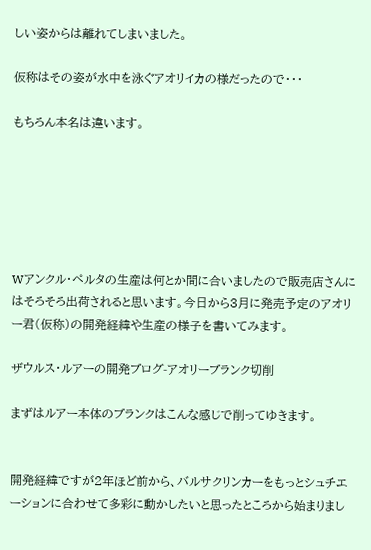しい姿からは離れてしまいました。

仮称はその姿が水中を泳ぐアオリイカの様だったので・・・

もちろん本名は違います。






Wアンクル・ペルタの生産は何とか間に合いましたので販売店さんにはそろそろ出荷されると思います。今日から3月に発売予定のアオリー君(仮称)の開発経緯や生産の様子を書いてみます。

ザウルス・ルアーの開発ブログ-アオリーブランク切削

まずはルアー本体のブランクはこんな感じで削ってゆきます。


開発経緯ですが2年ほど前から、バルサクリンカーをもっとシュチエーションに合わせて多彩に動かしたいと思ったところから始まりまし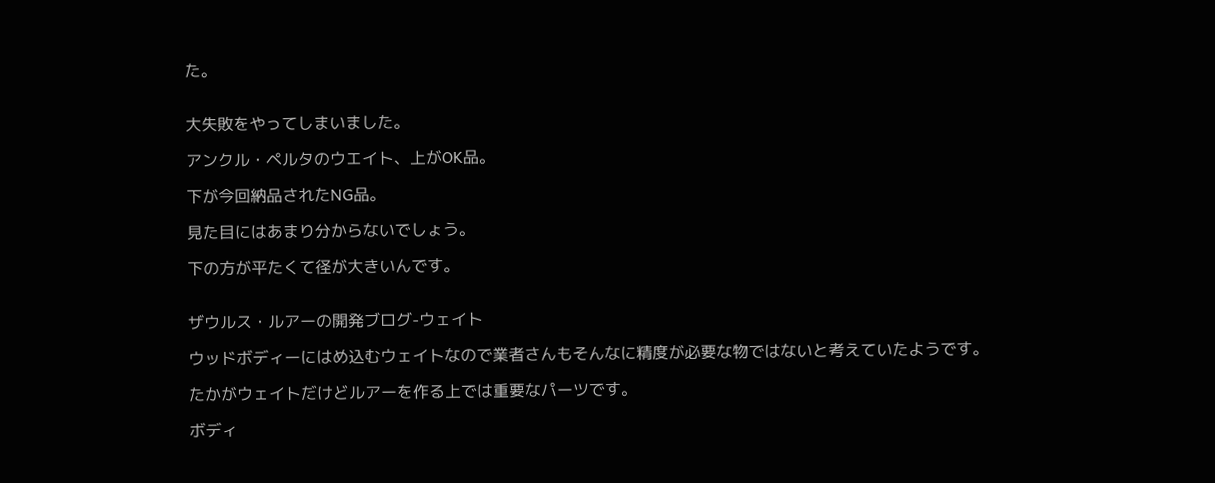た。


大失敗をやってしまいました。

アンクル・ペルタのウエイト、上がOK品。

下が今回納品されたNG品。

見た目にはあまり分からないでしょう。

下の方が平たくて径が大きいんです。


ザウルス・ルアーの開発ブログ-ウェイト

ウッドボディーにはめ込むウェイトなので業者さんもそんなに精度が必要な物ではないと考えていたようです。

たかがウェイトだけどルアーを作る上では重要なパーツです。

ボディ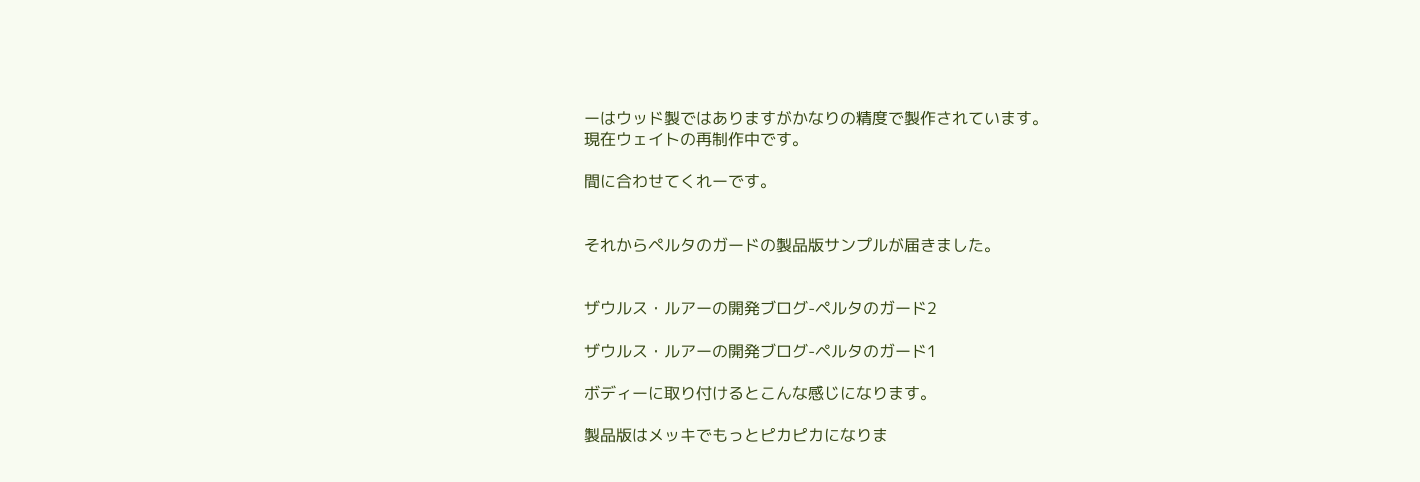ーはウッド製ではありますがかなりの精度で製作されています。
現在ウェイトの再制作中です。

間に合わせてくれーです。


それからペルタのガードの製品版サンプルが届きました。


ザウルス・ルアーの開発ブログ-ペルタのガード2

ザウルス・ルアーの開発ブログ-ペルタのガード1

ボディーに取り付けるとこんな感じになります。

製品版はメッキでもっとピカピカになりま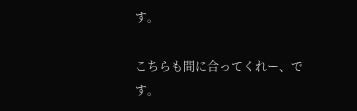す。

こちらも間に合ってくれー、です。